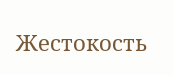Жестокость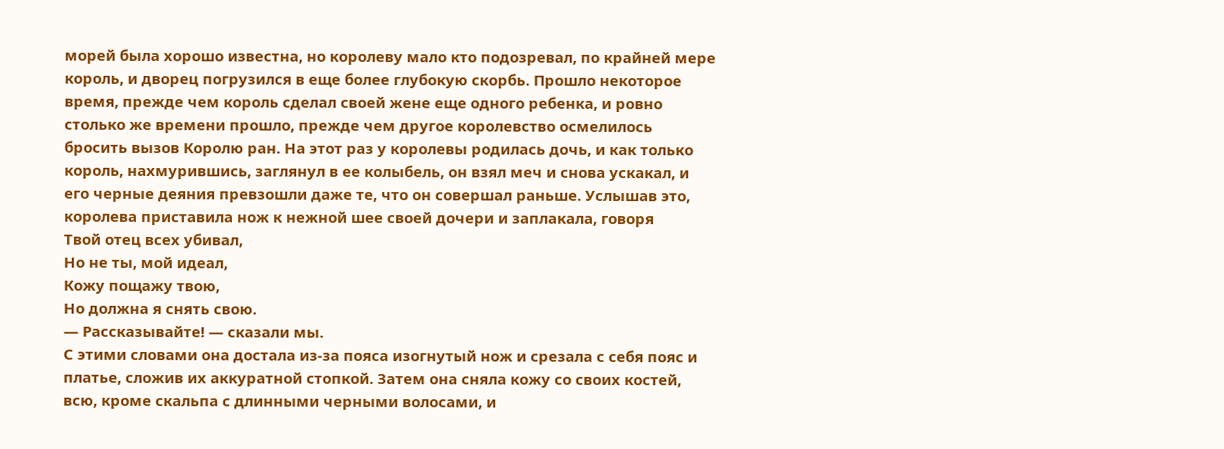морей была хорошо известна, но королеву мало кто подозревал, по крайней мере король, и дворец погрузился в еще более глубокую скорбь. Прошло некоторое время, прежде чем король сделал своей жене еще одного ребенка, и ровно столько же времени прошло, прежде чем другое королевство осмелилось бросить вызов Королю ран. На этот раз у королевы родилась дочь, и как только король, нахмурившись, заглянул в ее колыбель, он взял меч и снова ускакал, и его черные деяния превзошли даже те, что он совершал раньше. Услышав это, королева приставила нож к нежной шее своей дочери и заплакала, говоря
Твой отец всех убивал,
Но не ты, мой идеал,
Кожу пощажу твою,
Но должна я снять свою.
— Рассказывайте! — сказали мы.
С этими словами она достала из-за пояса изогнутый нож и срезала с себя пояс и платье, сложив их аккуратной стопкой. Затем она сняла кожу со своих костей, всю, кроме скальпа с длинными черными волосами, и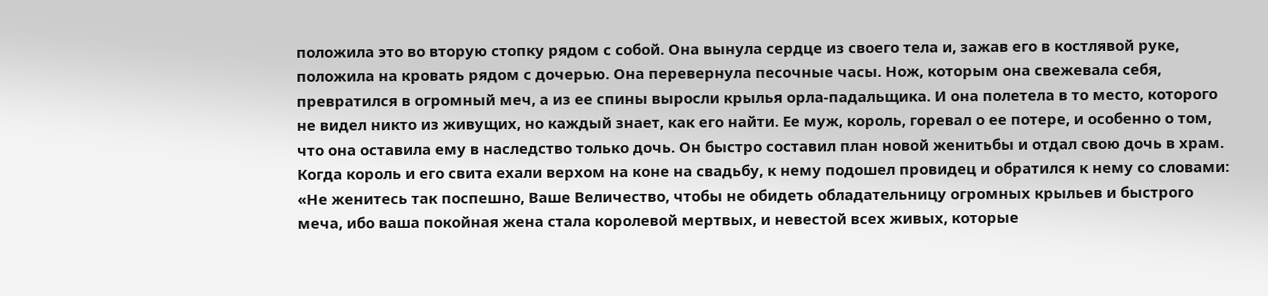положила это во вторую стопку рядом с собой. Она вынула сердце из своего тела и, зажав его в костлявой руке, положила на кровать рядом с дочерью. Она перевернула песочные часы. Нож, которым она свежевала себя, превратился в огромный меч, а из ее спины выросли крылья орла-падальщика. И она полетела в то место, которого не видел никто из живущих, но каждый знает, как его найти. Ее муж, король, горевал о ее потере, и особенно о том, что она оставила ему в наследство только дочь. Он быстро составил план новой женитьбы и отдал свою дочь в храм.
Когда король и его свита ехали верхом на коне на свадьбу, к нему подошел провидец и обратился к нему со словами: «Не женитесь так поспешно, Ваше Величество, чтобы не обидеть обладательницу огромных крыльев и быстрого меча, ибо ваша покойная жена стала королевой мертвых, и невестой всех живых, которые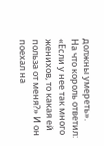должны умереть».
На что король ответил: «Если у нее так много женихов, то какая ей польза от меня?» И он поехал на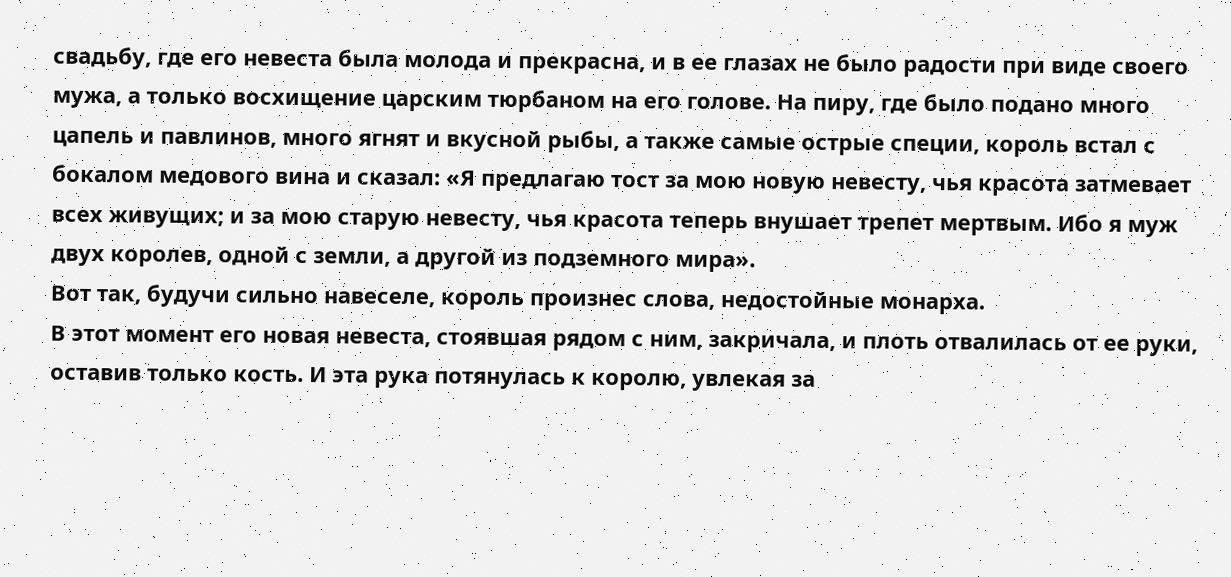свадьбу, где его невеста была молода и прекрасна, и в ее глазах не было радости при виде своего мужа, а только восхищение царским тюрбаном на его голове. На пиру, где было подано много цапель и павлинов, много ягнят и вкусной рыбы, а также самые острые специи, король встал с бокалом медового вина и сказал: «Я предлагаю тост за мою новую невесту, чья красота затмевает всех живущих; и за мою старую невесту, чья красота теперь внушает трепет мертвым. Ибо я муж двух королев, одной с земли, а другой из подземного мира».
Вот так, будучи сильно навеселе, король произнес слова, недостойные монарха.
В этот момент его новая невеста, стоявшая рядом с ним, закричала, и плоть отвалилась от ее руки, оставив только кость. И эта рука потянулась к королю, увлекая за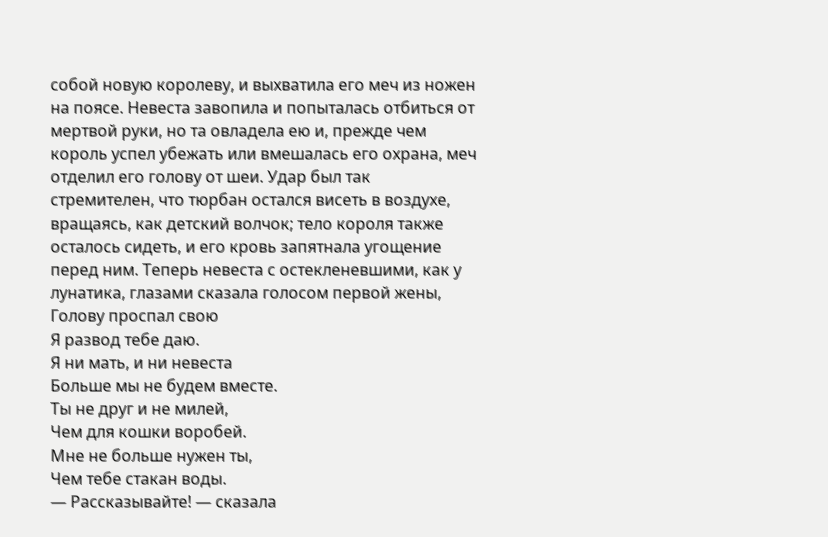собой новую королеву, и выхватила его меч из ножен на поясе. Невеста завопила и попыталась отбиться от мертвой руки, но та овладела ею и, прежде чем король успел убежать или вмешалась его охрана, меч отделил его голову от шеи. Удар был так стремителен, что тюрбан остался висеть в воздухе, вращаясь, как детский волчок; тело короля также осталось сидеть, и его кровь запятнала угощение перед ним. Теперь невеста с остекленевшими, как у лунатика, глазами сказала голосом первой жены,
Голову проспал свою
Я развод тебе даю.
Я ни мать, и ни невеста
Больше мы не будем вместе.
Ты не друг и не милей,
Чем для кошки воробей.
Мне не больше нужен ты,
Чем тебе стакан воды.
— Рассказывайте! — сказала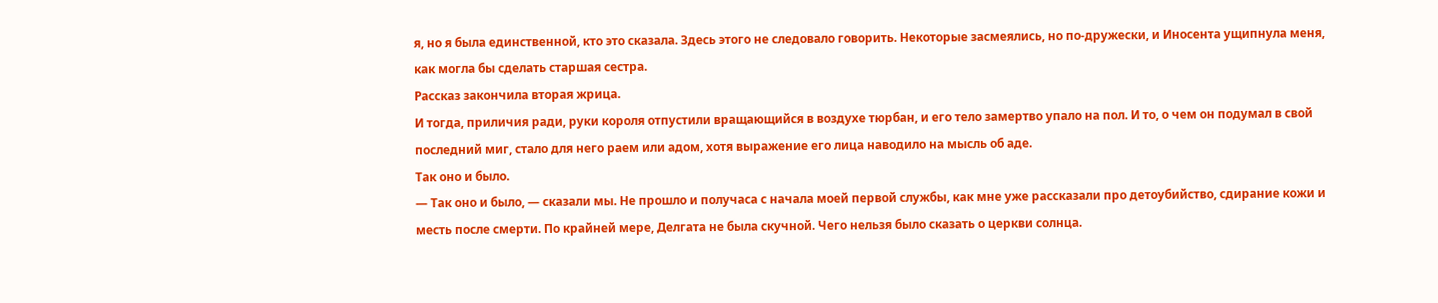я, но я была единственной, кто это сказала. Здесь этого не следовало говорить. Некоторые засмеялись, но по-дружески, и Иносента ущипнула меня, как могла бы сделать старшая сестра.
Рассказ закончила вторая жрица.
И тогда, приличия ради, руки короля отпустили вращающийся в воздухе тюрбан, и его тело замертво упало на пол. И то, о чем он подумал в свой последний миг, стало для него раем или адом, хотя выражение его лица наводило на мысль об аде.
Так оно и было.
— Так оно и было, — сказали мы. Не прошло и получаса с начала моей первой службы, как мне уже рассказали про детоубийство, сдирание кожи и месть после смерти. По крайней мере, Делгата не была скучной. Чего нельзя было сказать о церкви солнца.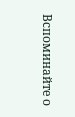Вспоминайте о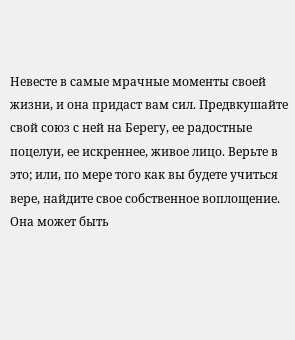Невесте в самые мрачные моменты своей жизни, и она придаст вам сил. Предвкушайте свой союз с ней на Берегу, ее радостные поцелуи, ее искреннее, живое лицо. Верьте в это; или, по мере того как вы будете учиться вере, найдите свое собственное воплощение. Она может быть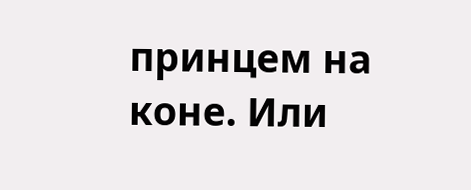принцем на коне. Или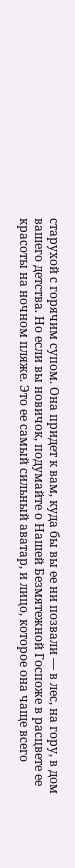старухой с горячим супом. Она придет к вам, куда бы вы ее ни позвали — в лес, на гору, в дом вашего детства. Но если вы новичок, подумайте о Нашей Безмятежной Госпоже в расцвете ее красоты на ночном пляже. Это ее самый сильный аватар, и лицо, которое она чаще всего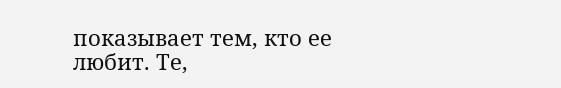показывает тем, кто ее любит. Те,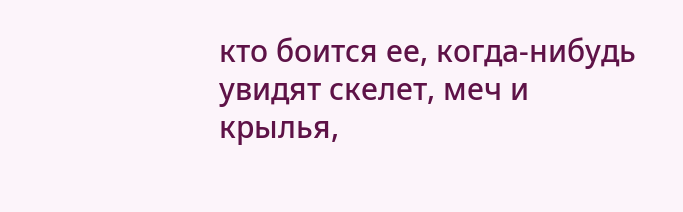кто боится ее, когда-нибудь увидят скелет, меч и крылья,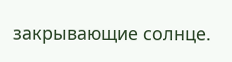закрывающие солнце.